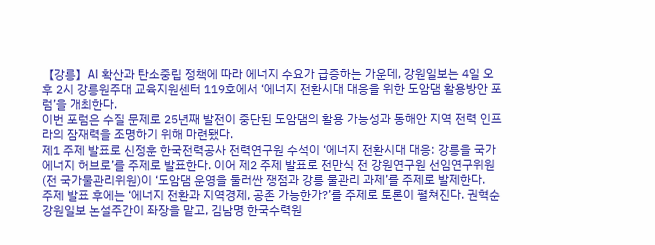【강릉】AI 확산과 탄소중립 정책에 따라 에너지 수요가 급증하는 가운데, 강원일보는 4일 오후 2시 강릉원주대 교육지원센터 119호에서 ‘에너지 전환시대 대응을 위한 도암댐 활용방안 포럼’을 개최한다.
이번 포럼은 수질 문제로 25년째 발전이 중단된 도암댐의 활용 가능성과 동해안 지역 전력 인프라의 잠재력을 조명하기 위해 마련됐다.
제1 주제 발표로 신정훈 한국전력공사 전력연구원 수석이 ‘에너지 전환시대 대응: 강릉을 국가 에너지 허브로’를 주제로 발표한다. 이어 제2 주제 발표로 전만식 전 강원연구원 선임연구위원(전 국가물관리위원)이 ‘도암댐 운영을 둘러싼 쟁점과 강릉 물관리 과제’를 주제로 발제한다.
주제 발표 후에는 ‘에너지 전환과 지역경제, 공존 가능한가?’를 주제로 토론이 펼쳐진다. 권혁순 강원일보 논설주간이 좌장을 맡고, 김남명 한국수력원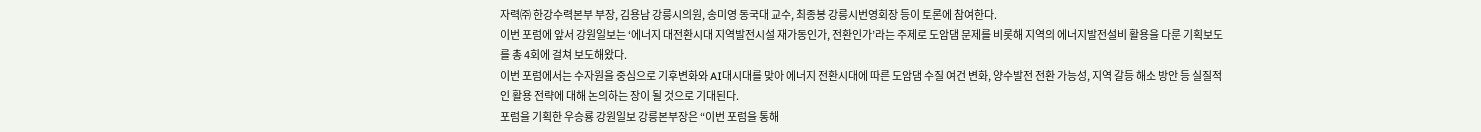자력㈜ 한강수력본부 부장, 김용남 강릉시의원, 송미영 동국대 교수, 최종봉 강릉시번영회장 등이 토론에 참여한다.
이번 포럼에 앞서 강원일보는 ‘에너지 대전환시대 지역발전시설 재가동인가, 전환인가’라는 주제로 도암댐 문제를 비롯해 지역의 에너지발전설비 활용을 다룬 기획보도를 총 4회에 걸쳐 보도해왔다.
이번 포럼에서는 수자원을 중심으로 기후변화와 AI대시대를 맞아 에너지 전환시대에 따른 도암댐 수질 여건 변화, 양수발전 전환 가능성, 지역 갈등 해소 방안 등 실질적인 활용 전략에 대해 논의하는 장이 될 것으로 기대된다.
포럼을 기획한 우승룡 강원일보 강릉본부장은 “이번 포럼을 통해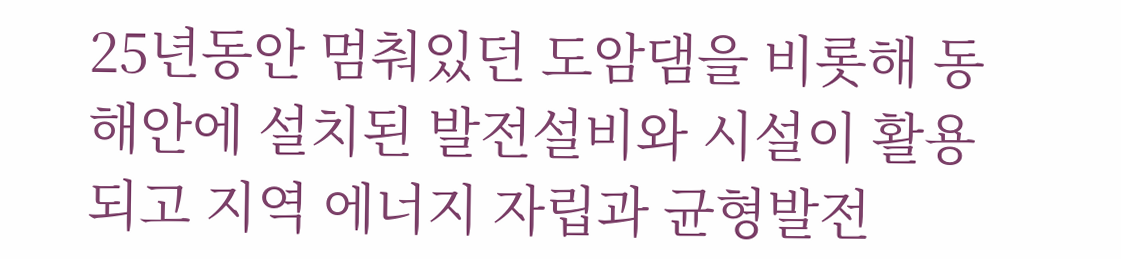25년동안 멈춰있던 도암댐을 비롯해 동해안에 설치된 발전설비와 시설이 활용되고 지역 에너지 자립과 균형발전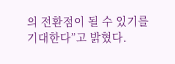의 전환점이 될 수 있기를 기대한다”고 밝혔다.